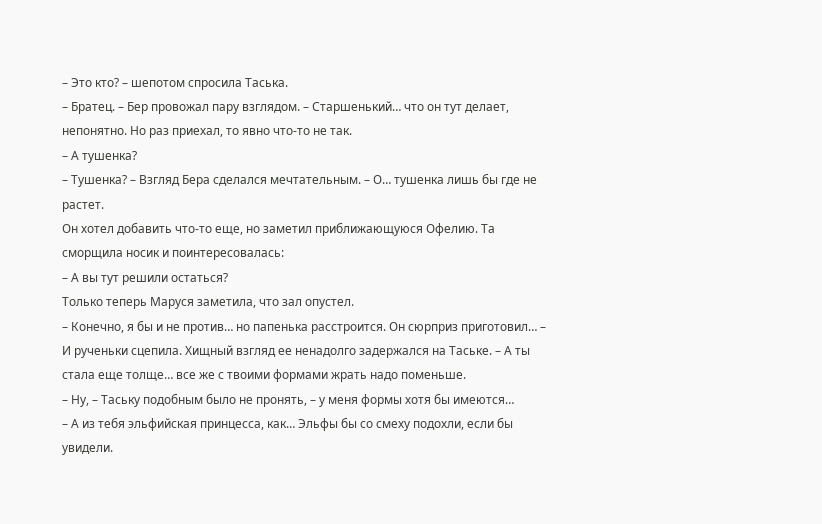– Это кто? – шепотом спросила Таська.
– Братец. – Бер провожал пару взглядом. – Старшенький… что он тут делает, непонятно. Но раз приехал, то явно что-то не так.
– А тушенка?
– Тушенка? – Взгляд Бера сделался мечтательным. – О… тушенка лишь бы где не растет.
Он хотел добавить что-то еще, но заметил приближающуюся Офелию. Та сморщила носик и поинтересовалась:
– А вы тут решили остаться?
Только теперь Маруся заметила, что зал опустел.
– Конечно, я бы и не против… но папенька расстроится. Он сюрприз приготовил… – И рученьки сцепила. Хищный взгляд ее ненадолго задержался на Таське. – А ты стала еще толще… все же с твоими формами жрать надо поменьше.
– Ну, – Таську подобным было не пронять, – у меня формы хотя бы имеются…
– А из тебя эльфийская принцесса, как… Эльфы бы со смеху подохли, если бы увидели.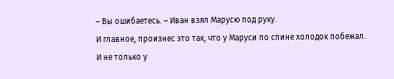– Вы ошибаетесь. – Иван взял Марусю под руку.
И главное, произнес это так, что у Маруси по спине холодок побежал.
И не только у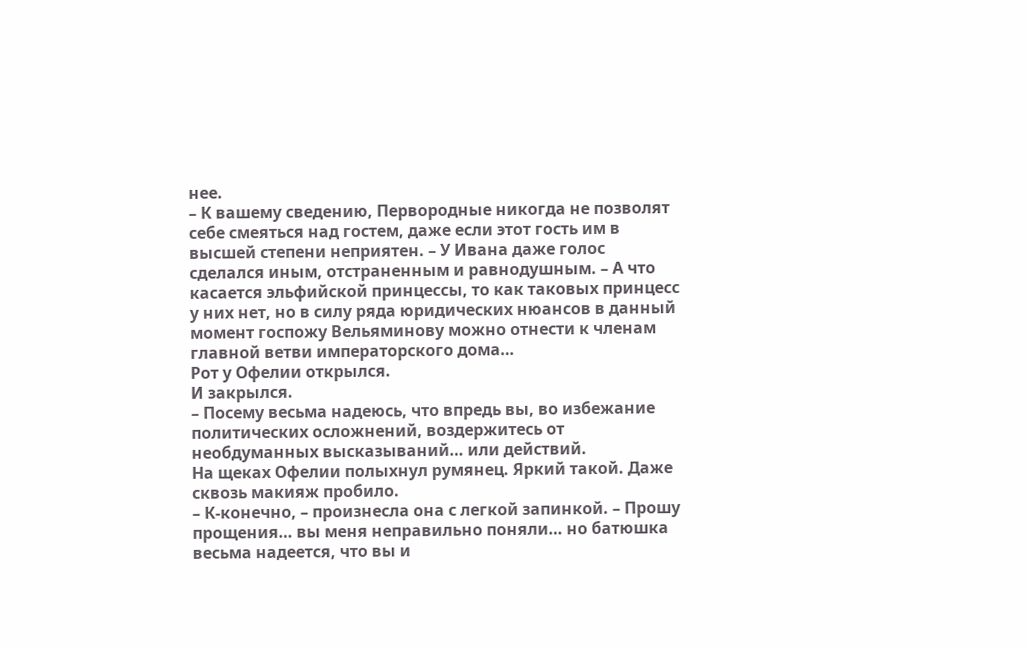нее.
– К вашему сведению, Первородные никогда не позволят себе смеяться над гостем, даже если этот гость им в высшей степени неприятен. – У Ивана даже голос сделался иным, отстраненным и равнодушным. – А что касается эльфийской принцессы, то как таковых принцесс у них нет, но в силу ряда юридических нюансов в данный момент госпожу Вельяминову можно отнести к членам главной ветви императорского дома…
Рот у Офелии открылся.
И закрылся.
– Посему весьма надеюсь, что впредь вы, во избежание политических осложнений, воздержитесь от необдуманных высказываний… или действий.
На щеках Офелии полыхнул румянец. Яркий такой. Даже сквозь макияж пробило.
– К-конечно, – произнесла она с легкой запинкой. – Прошу прощения… вы меня неправильно поняли… но батюшка весьма надеется, что вы и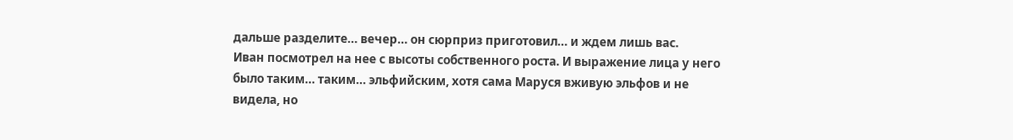дальше разделите… вечер… он сюрприз приготовил… и ждем лишь вас.
Иван посмотрел на нее с высоты собственного роста. И выражение лица у него было таким… таким… эльфийским, хотя сама Маруся вживую эльфов и не видела, но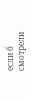если б смотрели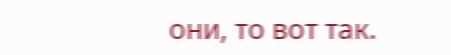они, то вот так.